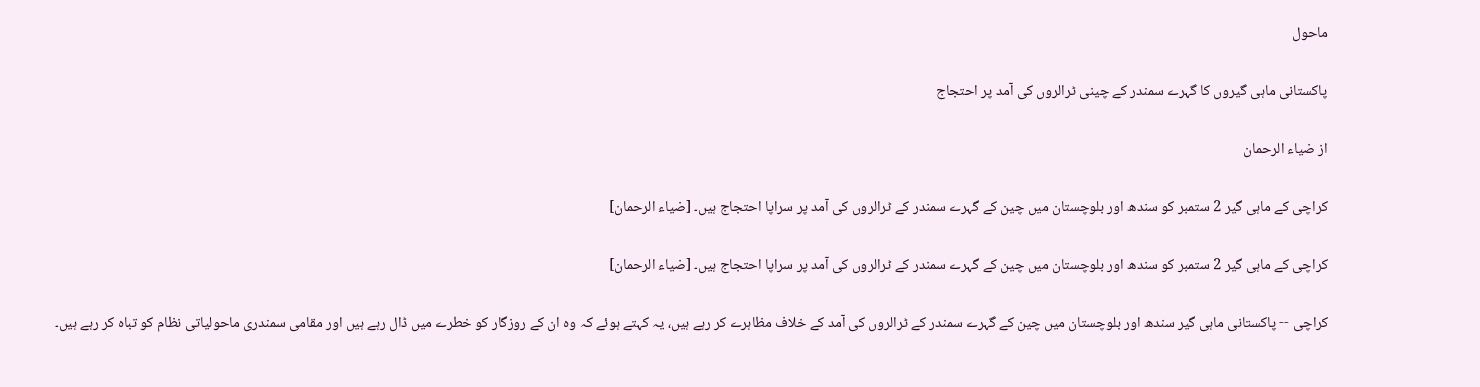ماحول

پاکستانی ماہی گیروں کا گہرے سمندر کے چینی ٹرالروں کی آمد پر احتجاج

از ضیاء الرحمان

کراچی کے ماہی گیر 2 ستمبر کو سندھ اور بلوچستان میں چین کے گہرے سمندر کے ٹرالروں کی آمد پر سراپا احتجاج ہیں۔ [ضیاء الرحمان]

کراچی کے ماہی گیر 2 ستمبر کو سندھ اور بلوچستان میں چین کے گہرے سمندر کے ٹرالروں کی آمد پر سراپا احتجاج ہیں۔ [ضیاء الرحمان]

کراچی -- پاکستانی ماہی گیر سندھ اور بلوچستان میں چین کے گہرے سمندر کے ٹرالروں کی آمد کے خلاف مظاہرے کر رہے ہیں، یہ کہتے ہوئے کہ وہ ان کے روزگار کو خطرے میں ڈال رہے ہیں اور مقامی سمندری ماحولیاتی نظام کو تباہ کر رہے ہیں۔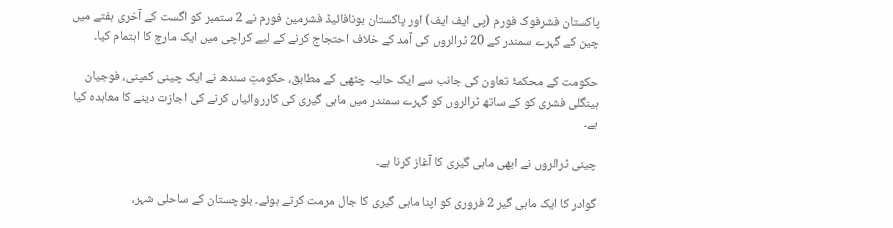پاکستان فشرفوک فورم (پی ایف ایف) اور پاکستان بونافائیڈ فشرمین فورم نے 2 ستمبر کو اگست کے آخری ہفتے میں چین کے گہرے سمندر کے 20 ٹرالروں کی آمد کے خلاف احتجاج کرنے کے لیے کراچی میں ایک مارچ کا اہتمام کیا۔

حکومت کے محکمۂ تعاون کی جانب سے ایک حالیہ چٹھی کے مطابق، حکومتِ سندھ نے ایک چینی کمپنی، فوجیان ہینگلی فشری کو کے ساتھ ٹرالروں کو گہرے سمندر میں ماہی گیری کی کارروائیاں کرنے کی اجازت دینے کا معاہدہ کیا ہے۔

چینی ٹرالروں نے ابھی ماہی گیری کا آغاز کرنا ہے۔

گوادر کا ایک ماہی گیر 2 فروری کو اپنا ماہی گیری کا جال مرمت کرتے ہوئے۔ بلوچستان کے ساحلی شہر،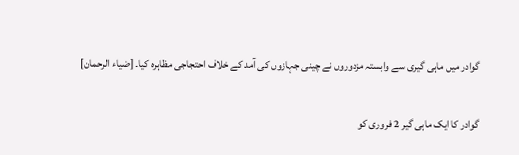گوادر میں ماہی گیری سے وابستہ مزدوروں نے چینی جہازوں کی آمد کے خلاف احتجاجی مظاہرہ کیا۔ [ضیاء الرحمان]

گوادر کا ایک ماہی گیر 2 فروری کو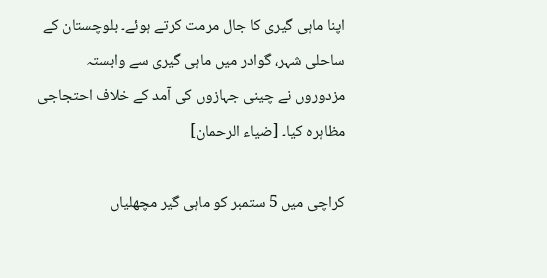اپنا ماہی گیری کا جال مرمت کرتے ہوئے۔ بلوچستان کے ساحلی شہر، گوادر میں ماہی گیری سے وابستہ مزدوروں نے چینی جہازوں کی آمد کے خلاف احتجاجی مظاہرہ کیا۔ [ضیاء الرحمان]

کراچی میں 5 ستمبر کو ماہی گیر مچھلیاں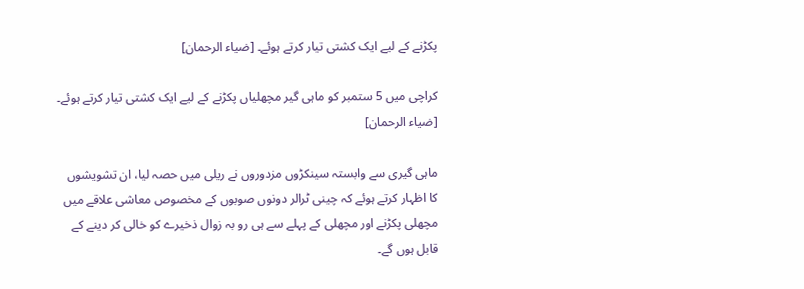پکڑنے کے لیے ایک کشتی تیار کرتے ہوئے۔ [ضیاء الرحمان]

کراچی میں 5 ستمبر کو ماہی گیر مچھلیاں پکڑنے کے لیے ایک کشتی تیار کرتے ہوئے۔ [ضیاء الرحمان]

ماہی گیری سے وابستہ سینکڑوں مزدوروں نے ریلی میں حصہ لیا، ان تشویشوں کا اظہار کرتے ہوئے کہ چینی ٹرالر دونوں صوبوں کے مخصوص معاشی علاقے میں مچھلی پکڑنے اور مچھلی کے پہلے سے ہی رو بہ زوال ذخیرے کو خالی کر دینے کے قابل ہوں گے۔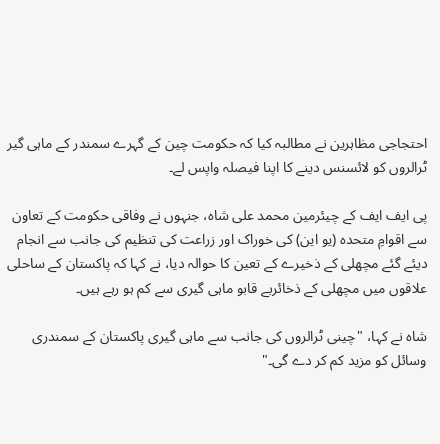احتجاجی مظاہرین نے مطالبہ کیا کہ حکومت چین کے گہرے سمندر کے ماہی گیر ٹرالروں کو لائسنس دینے کا اپنا فیصلہ واپس لے۔

پی ایف ایف کے چیئرمین محمد علی شاہ، جنہوں نے وفاقی حکومت کے تعاون سے اقوامِ متحدہ (یو این) کی خوراک اور زراعت کی تنظیم کی جانب سے انجام دیئے گئے مچھلی کے ذخیرے کے تعین کا حوالہ دیا، نے کہا کہ پاکستان کے ساحلی علاقوں میں مچھلی کے ذخائربے قابو ماہی گیری سے کم ہو رہے ہیں۔

شاہ نے کہا، "چینی ٹرالروں کی جانب سے ماہی گیری پاکستان کے سمندری وسائل کو مزید کم کر دے گی۔"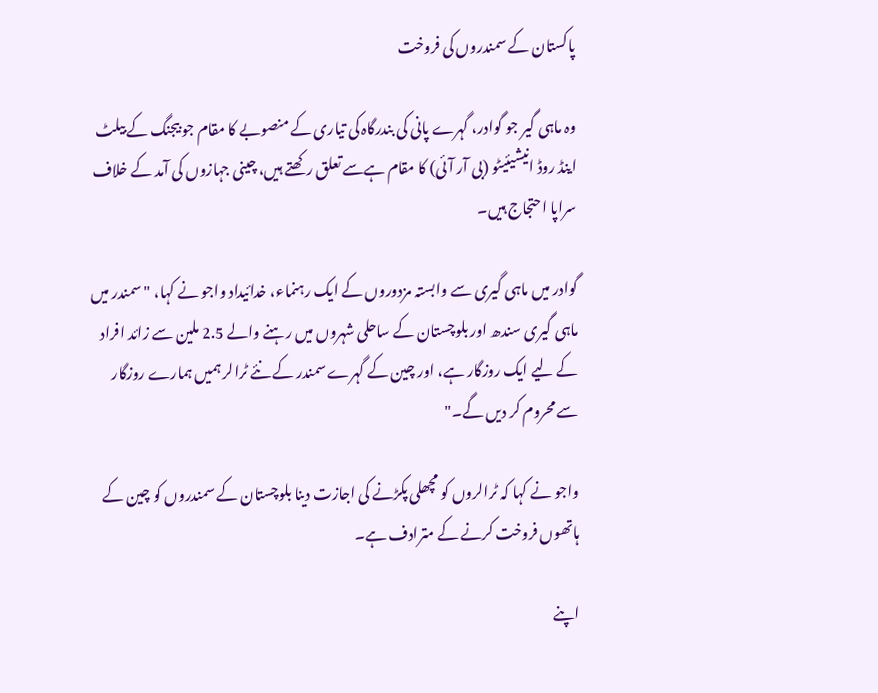پاکستان کے سمندروں کی فروخت

وہ ماہی گیر جو گوادر، گہرے پانی کی بندرگاہ کی تیاری کے منصوبے کا مقام جو بیجنگ کے بیلٹ اینڈ روڈ انیشیئیٹو (بی آر آئی) کا مقام ہےسے تعلق رکھتے ہیں، چینی جہازوں کی آمد کے خلاف سراپا احتجاج ہیں۔

گوادر میں ماہی گیری سے وابستہ مزدوروں کے ایک رہنماء، خدائیداد واجو نے کہا، "سمندر میں ماہی گیری سندھ اور بلوچستان کے ساحلی شہروں میں رہنے والے 2.5 ملین سے زائد افراد کے لیے ایک روزگار ہے، اور چین کے گہرے سمندر کے نئے ٹرالر ہمیں ہمارے روزگار سے محروم کر دیں گے۔"

واجو نے کہا کہ ٹرالروں کو مچھلی پکڑنے کی اجازت دینا بلوچستان کے سمندروں کو چین کے ہاتھوں فروخت کرنے کے مترادف ہے۔

اپنے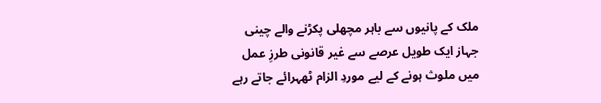ملک کے پانیوں سے باہر مچھلی پکڑنے والے چینی جہاز ایک طویل عرصے سے غیر قانونی طرزِ عمل میں ملوث ہونے کے لیے موردِ الزام ٹھہرائے جاتے رہے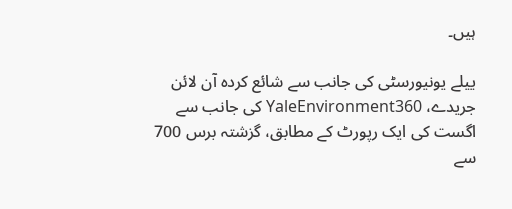ہیں۔

ییلے یونیورسٹی کی جانب سے شائع کردہ آن لائن جریدے، YaleEnvironment360 کی جانب سے اگست کی ایک رپورٹ کے مطابق، گزشتہ برس 700 سے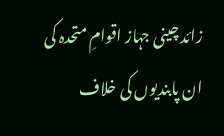زائد چینی جہاز اقوامِ متحدہ کی ان پابندیوں کی خلاف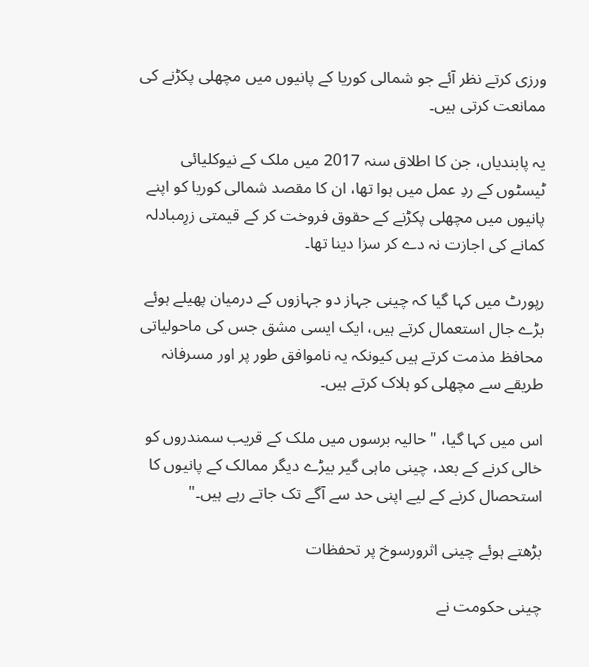ورزی کرتے نظر آئے جو شمالی کوریا کے پانیوں میں مچھلی پکڑنے کی ممانعت کرتی ہیں۔

یہ پابندیاں، جن کا اطلاق سنہ 2017 میں ملک کے نیوکلیائی ٹیسٹوں کے ردِ عمل میں ہوا تھا، ان کا مقصد شمالی کوریا کو اپنے پانیوں میں مچھلی پکڑنے کے حقوق فروخت کر کے قیمتی زرِمبادلہ کمانے کی اجازت نہ دے کر سزا دینا تھا۔

رپورٹ میں کہا گیا کہ چینی جہاز دو جہازوں کے درمیان پھیلے ہوئے بڑے جال استعمال کرتے ہیں، ایک ایسی مشق جس کی ماحولیاتی محافظ مذمت کرتے ہیں کیونکہ یہ ناموافق طور پر اور مسرفانہ طریقے سے مچھلی کو ہلاک کرتے ہیں۔

اس میں کہا گیا، "حالیہ برسوں میں ملک کے قریب سمندروں کو خالی کرنے کے بعد، چینی ماہی گیر بیڑے دیگر ممالک کے پانیوں کا استحصال کرنے کے لیے اپنی حد سے آگے تک جاتے رہے ہیں۔"

بڑھتے ہوئے چینی اثرورسوخ پر تحفظات

چینی حکومت نے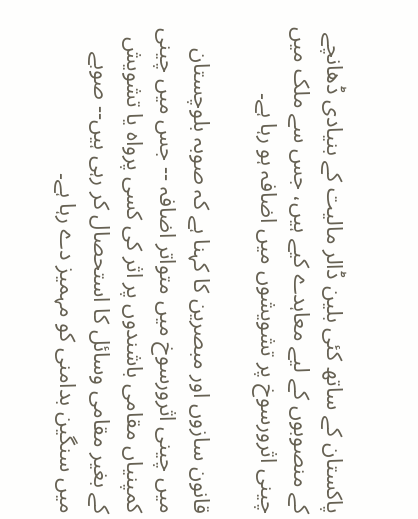پاکستان کے ساتھ کئی بلین ڈالر مالیت کے بنیادی ڈھانچے کے منصوبوں کے لیے معاہدے کیے ہیں، جس سے ملک میں چینی اثرورسوخ پر تشویشوں میں اضافہ ہو رہا ہے۔

قانون سازوں اور مبصرین کا کہنا ہے کہ صوبہ بلوچستان میں چینی اثرورسوخ میں متواتر اضافہ -- جس میں چینی کمپنیاں مقامی باشندوں پر اثر کی کسی پرواہ یا تشویش کے بغیر مقامی وسائل کا استحصال کر رہی ہیں-- صوبے میں سنگین بدامنی کو مہمیز دے رہا ہے۔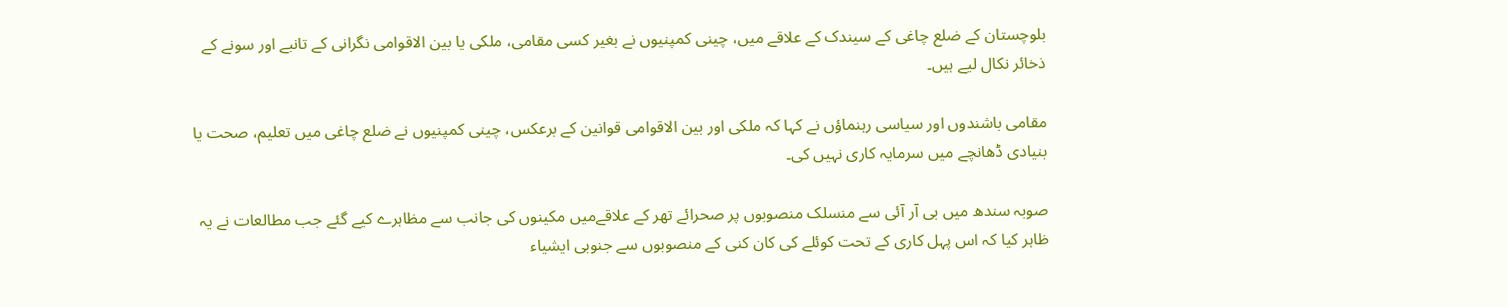بلوچستان کے ضلع چاغی کے سیندک کے علاقے میں، چینی کمپنیوں نے بغیر کسی مقامی، ملکی یا بین الاقوامی نگرانی کے تانبے اور سونے کے ذخائر نکال لیے ہیں۔

مقامی باشندوں اور سیاسی رہنماؤں نے کہا کہ ملکی اور بین الاقوامی قوانین کے برعکس، چینی کمپنیوں نے ضلع چاغی میں تعلیم، صحت یا بنیادی ڈھانچے میں سرمایہ کاری نہیں کی۔

صوبہ سندھ میں بی آر آئی سے منسلک منصوبوں پر صحرائے تھر کے علاقےمیں مکینوں کی جانب سے مظاہرے کیے گئے جب مطالعات نے یہ ظاہر کیا کہ اس پہل کاری کے تحت کوئلے کی کان کنی کے منصوبوں سے جنوبی ایشیاء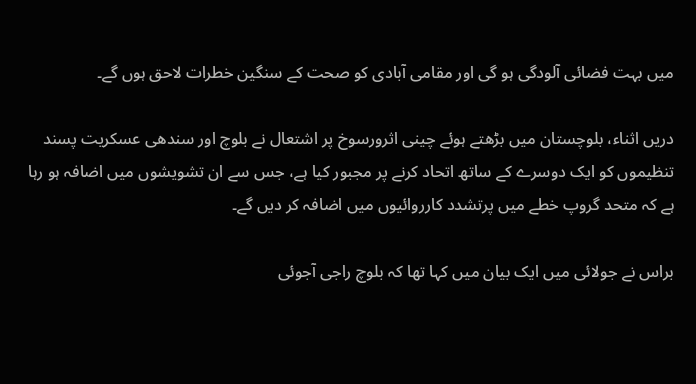میں بہت فضائی آلودگی ہو گی اور مقامی آبادی کو صحت کے سنگین خطرات لاحق ہوں گے۔

دریں اثناء، بلوچستان میں بڑھتے ہوئے چینی اثرورسوخ پر اشتعال نے بلوچ اور سندھی عسکریت پسند تنظیموں کو ایک دوسرے کے ساتھ اتحاد کرنے پر مجبور کیا ہے، جس سے ان تشویشوں میں اضافہ ہو رہا ہے کہ متحد گروپ خطے میں پرتشدد کارروائیوں میں اضافہ کر دیں گے۔

براس نے جولائی میں ایک بیان میں کہا تھا کہ بلوچ راجی آجوئی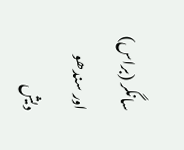سانگر (براس) اور سندھو دیش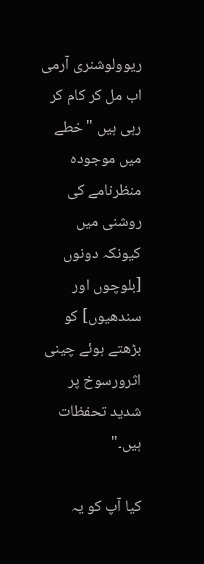ریوولوشنری آرمی اب مل کر کام کر رہی ہیں "خطے میں موجودہ منظرنامے کی روشنی میں کیونکہ دونوں [بلوچوں اور سندھیوں] کو بڑھتے ہوئے چینی اثرورسوخ پر شدید تحفظات ہیں۔"

کیا آپ کو یہ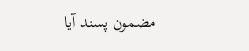مضمون پسند آیا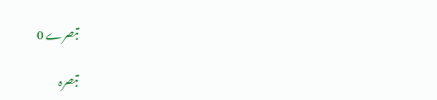تبصرے 0

تبصرہ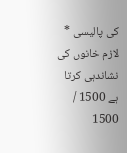کی پالیسی * لازم خانوں کی نشاندہی کرتا ہے 1500 / 1500